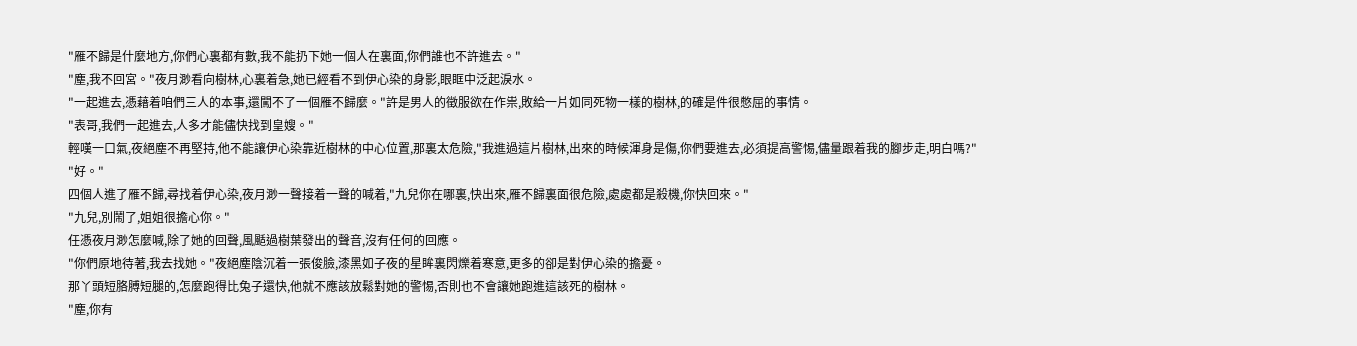"雁不歸是什麼地方,你們心裏都有數,我不能扔下她一個人在裏面,你們誰也不許進去。"
"塵,我不回宮。"夜月渺看向樹林,心裏着急,她已經看不到伊心染的身影,眼眶中泛起淚水。
"一起進去,憑藉着咱們三人的本事,還闖不了一個雁不歸麼。"許是男人的徵服欲在作祟,敗給一片如同死物一樣的樹林,的確是件很憋屈的事情。
"表哥,我們一起進去,人多才能儘快找到皇嫂。"
輕嘆一口氣,夜絕塵不再堅持,他不能讓伊心染靠近樹林的中心位置,那裏太危險,"我進過這片樹林,出來的時候渾身是傷,你們要進去,必須提高警惕,儘量跟着我的腳步走,明白嗎?"
"好。"
四個人進了雁不歸,尋找着伊心染,夜月渺一聲接着一聲的喊着,"九兒你在哪裏,快出來,雁不歸裏面很危險,處處都是殺機,你快回來。"
"九兒,別鬧了,姐姐很擔心你。"
任憑夜月渺怎麼喊,除了她的回聲,風颳過樹葉發出的聲音,沒有任何的回應。
"你們原地待著,我去找她。"夜絕塵陰沉着一張俊臉,漆黑如子夜的星眸裏閃爍着寒意,更多的卻是對伊心染的擔憂。
那丫頭短胳膊短腿的,怎麼跑得比兔子還快,他就不應該放鬆對她的警惕,否則也不會讓她跑進這該死的樹林。
"塵,你有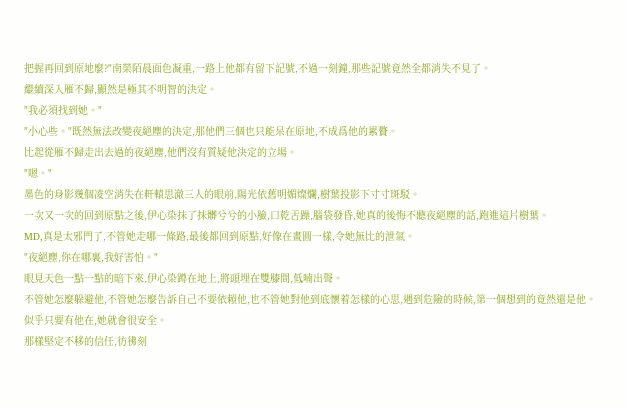把握再回到原地麼?"南榮陌晨面色凝重,一路上他都有留下記號,不過一刻鐘,那些記號竟然全都消失不見了。
繼續深入雁不歸,顯然是極其不明智的決定。
"我必須找到她。"
"小心些。"既然無法改變夜絕塵的決定,那他們三個也只能呆在原地,不成爲他的累贅。
比起從雁不歸走出去過的夜絕塵,他們沒有質疑他決定的立場。
"嗯。"
墨色的身影幾個凌空消失在軒轅思澈三人的眼前,陽光依舊明媚燦爛,樹葉投影下寸寸斑駁。
一次又一次的回到原點之後,伊心染抹了抹髒兮兮的小臉,口乾舌躁,腦袋發昏,她真的後悔不聽夜絕塵的話,跑進這片樹葉。
MD,真是太邪門了,不管她走哪一條路,最後都回到原點,好像在畫圓一樣,令她無比的泄氣。
"夜絕塵,你在哪裏,我好害怕。"
眼見天色一點一點的暗下來,伊心染蹲在地上,將頭埋在雙膝間,低喃出聲。
不管她怎麼躲避他,不管她怎麼告訴自己不要依賴他,也不管她對他到底懷着怎樣的心思,遇到危險的時候,第一個想到的竟然還是他。
似乎只要有他在,她就會很安全。
那樣堅定不移的信任,彷彿刻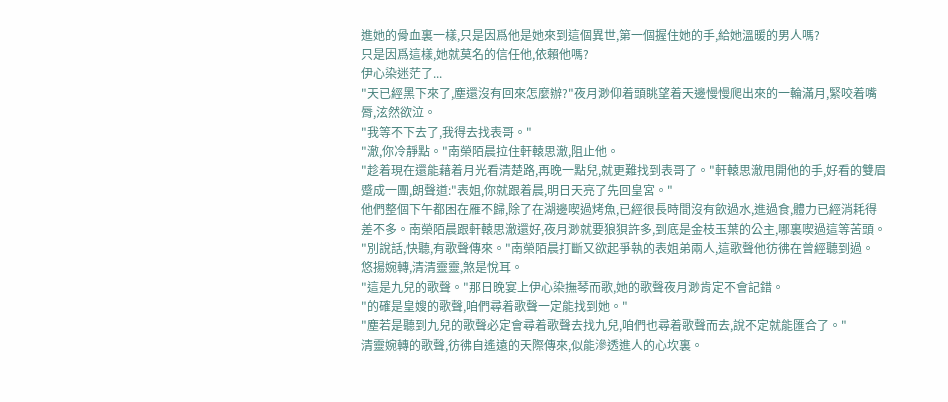進她的骨血裏一樣,只是因爲他是她來到這個異世,第一個握住她的手,給她溫暖的男人嗎?
只是因爲這樣,她就莫名的信任他,依賴他嗎?
伊心染迷茫了...
"天已經黑下來了,塵還沒有回來怎麼辦?"夜月渺仰着頭眺望着天邊慢慢爬出來的一輪滿月,緊咬着嘴脣,泫然欲泣。
"我等不下去了,我得去找表哥。"
"澈,你冷靜點。"南榮陌晨拉住軒轅思澈,阻止他。
"趁着現在還能藉着月光看清楚路,再晚一點兒,就更難找到表哥了。"軒轅思澈甩開他的手,好看的雙眉蹙成一團,朗聲道:"表姐,你就跟着晨,明日天亮了先回皇宮。"
他們整個下午都困在雁不歸,除了在湖邊喫過烤魚,已經很長時間沒有飲過水,進過食,體力已經消耗得差不多。南榮陌晨跟軒轅思澈還好,夜月渺就要狼狽許多,到底是金枝玉葉的公主,哪裏喫過這等苦頭。
"別說話,快聽,有歌聲傳來。"南榮陌晨打斷又欲起爭執的表姐弟兩人,這歌聲他彷彿在曾經聽到過。
悠揚婉轉,清清靈靈,煞是悅耳。
"這是九兒的歌聲。"那日晚宴上伊心染撫琴而歌,她的歌聲夜月渺肯定不會記錯。
"的確是皇嫂的歌聲,咱們尋着歌聲一定能找到她。"
"塵若是聽到九兒的歌聲必定會尋着歌聲去找九兒,咱們也尋着歌聲而去,說不定就能匯合了。"
清靈婉轉的歌聲,彷彿自遙遠的天際傳來,似能滲透進人的心坎裏。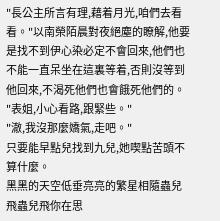"長公主所言有理,藉着月光,咱們去看看。"以南榮陌晨對夜絕塵的瞭解,他要是找不到伊心染必定不會回來,他們也不能一直呆坐在這裏等着,否則沒等到他回來,不渴死他們也會餓死他們的。
"表姐,小心看路,跟緊些。"
"澈,我沒那麼嬌氣,走吧。"
只要能早點兒找到九兒,她喫點苦頭不算什麼。
黑黑的天空低垂亮亮的繁星相隨蟲兒飛蟲兒飛你在思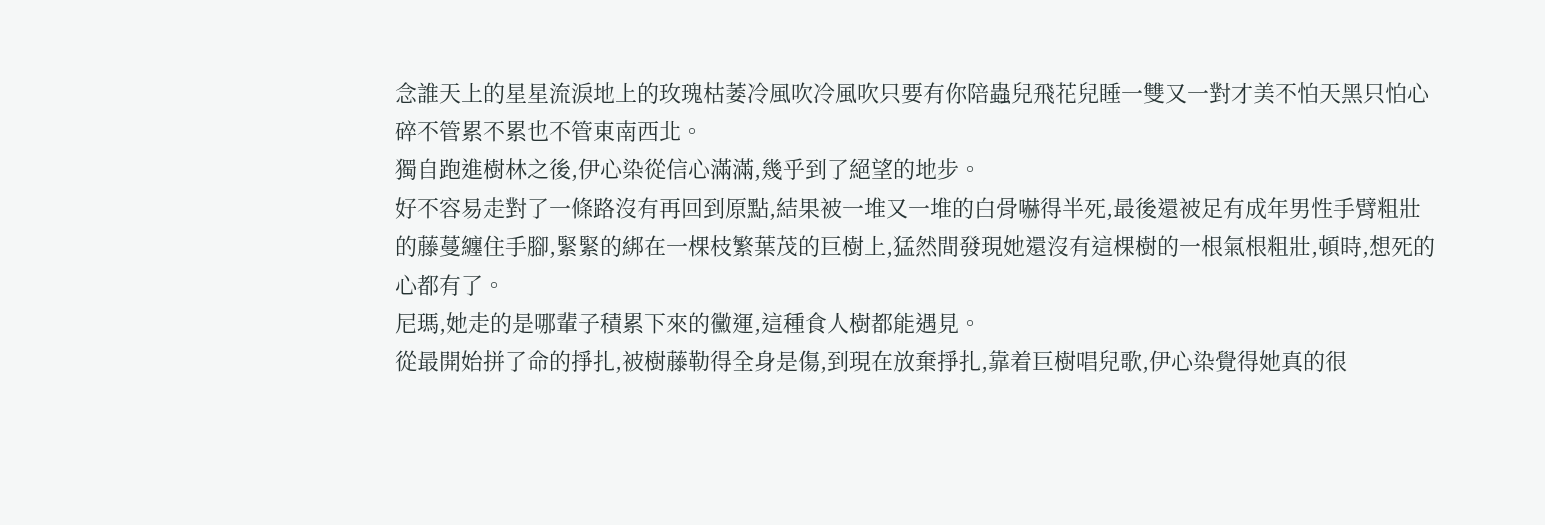念誰天上的星星流淚地上的玫瑰枯萎冷風吹冷風吹只要有你陪蟲兒飛花兒睡一雙又一對才美不怕天黑只怕心碎不管累不累也不管東南西北。
獨自跑進樹林之後,伊心染從信心滿滿,幾乎到了絕望的地步。
好不容易走對了一條路沒有再回到原點,結果被一堆又一堆的白骨嚇得半死,最後還被足有成年男性手臂粗壯的藤蔓纏住手腳,緊緊的綁在一棵枝繁葉茂的巨樹上,猛然間發現她還沒有這棵樹的一根氣根粗壯,頓時,想死的心都有了。
尼瑪,她走的是哪輩子積累下來的黴運,這種食人樹都能遇見。
從最開始拼了命的掙扎,被樹藤勒得全身是傷,到現在放棄掙扎,靠着巨樹唱兒歌,伊心染覺得她真的很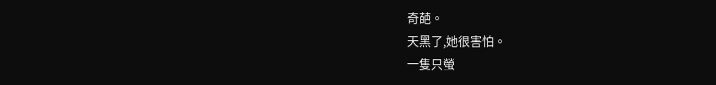奇葩。
天黑了,她很害怕。
一隻只螢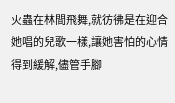火蟲在林間飛舞,就彷彿是在迎合她唱的兒歌一樣,讓她害怕的心情得到緩解,儘管手腳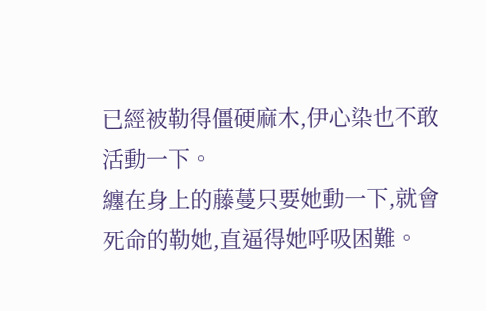已經被勒得僵硬麻木,伊心染也不敢活動一下。
纏在身上的藤蔓只要她動一下,就會死命的勒她,直逼得她呼吸困難。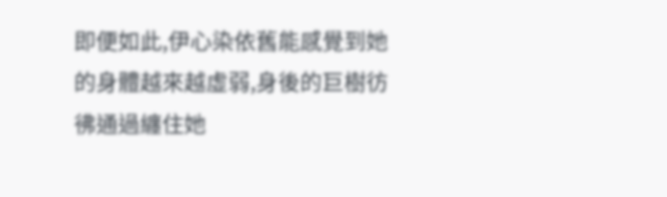即便如此,伊心染依舊能感覺到她的身體越來越虛弱,身後的巨樹彷彿通過纏住她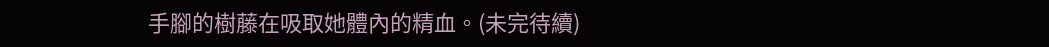手腳的樹藤在吸取她體內的精血。(未完待續)